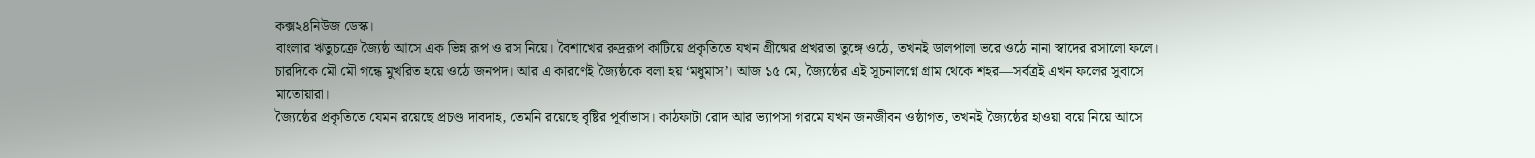কক্স২৪নিউজ ডেস্ক।
বাংলার ঋতুচক্রে জ্যৈষ্ঠ আসে এক ভিন্ন রূপ ও রস নিয়ে। বৈশাখের রুদ্ররূপ কাটিয়ে প্রকৃতিতে যখন গ্রীষ্মের প্রখরতা তুঙ্গে ওঠে, তখনই ডালপালা ভরে ওঠে নানা স্বাদের রসালো ফলে। চারদিকে মৌ মৌ গন্ধে মুখরিত হয়ে ওঠে জনপদ। আর এ কারণেই জ্যৈষ্ঠকে বলা হয় ‘মধুমাস’। আজ ১৫ মে, জ্যৈষ্ঠের এই সূচনালগ্নে গ্রাম থেকে শহর—সর্বত্রই এখন ফলের সুবাসে মাতোয়ারা।
জ্যৈষ্ঠের প্রকৃতিতে যেমন রয়েছে প্রচণ্ড দাবদাহ, তেমনি রয়েছে বৃষ্টির পূর্বাভাস। কাঠফাটা রোদ আর ভ্যাপসা গরমে যখন জনজীবন ওষ্ঠাগত, তখনই জ্যৈষ্ঠের হাওয়া বয়ে নিয়ে আসে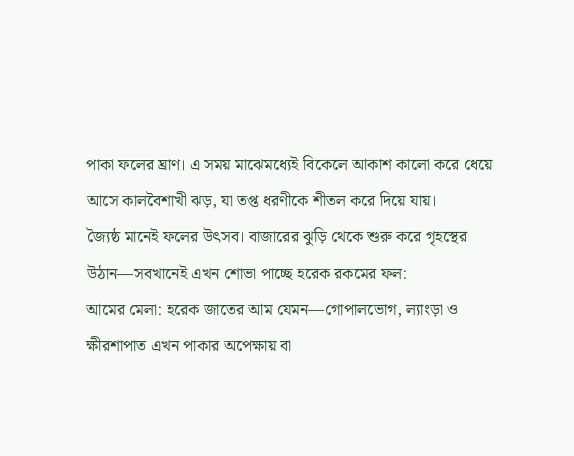পাকা ফলের ঘ্রাণ। এ সময় মাঝেমধ্যেই বিকেলে আকাশ কালো করে ধেয়ে আসে কালবৈশাখী ঝড়, যা তপ্ত ধরণীকে শীতল করে দিয়ে যায়।
জ্যৈষ্ঠ মানেই ফলের উৎসব। বাজারের ঝুড়ি থেকে শুরু করে গৃহস্থের উঠান—সবখানেই এখন শোভা পাচ্ছে হরেক রকমের ফল:
আমের মেলা: হরেক জাতের আম যেমন—গোপালভোগ, ল্যাংড়া ও ক্ষীরশাপাত এখন পাকার অপেক্ষায় বা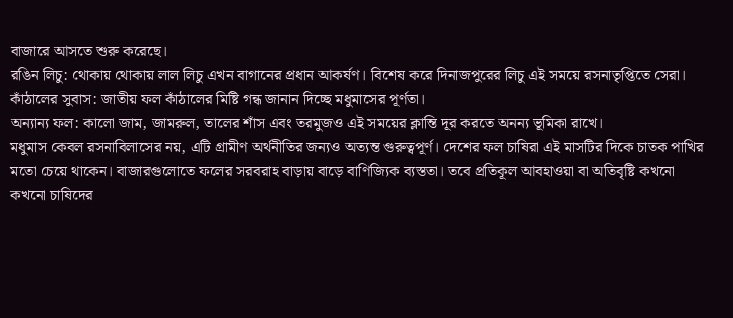বাজারে আসতে শুরু করেছে।
রঙিন লিচু: থোকায় থোকায় লাল লিচু এখন বাগানের প্রধান আকর্ষণ। বিশেষ করে দিনাজপুরের লিচু এই সময়ে রসনাতৃপ্তিতে সেরা।
কাঁঠালের সুবাস: জাতীয় ফল কাঁঠালের মিষ্টি গন্ধ জানান দিচ্ছে মধুমাসের পূর্ণতা।
অন্যান্য ফল: কালো জাম, জামরুল, তালের শাঁস এবং তরমুজও এই সময়ের ক্লান্তি দূর করতে অনন্য ভূমিকা রাখে।
মধুমাস কেবল রসনাবিলাসের নয়, এটি গ্রামীণ অর্থনীতির জন্যও অত্যন্ত গুরুত্বপূর্ণ। দেশের ফল চাষিরা এই মাসটির দিকে চাতক পাখির মতো চেয়ে থাকেন। বাজারগুলোতে ফলের সরবরাহ বাড়ায় বাড়ে বাণিজ্যিক ব্যস্ততা। তবে প্রতিকূল আবহাওয়া বা অতিবৃষ্টি কখনো কখনো চাষিদের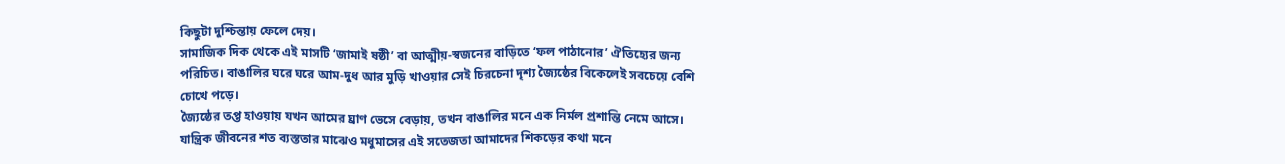কিছুটা দুশ্চিন্তায় ফেলে দেয়।
সামাজিক দিক থেকে এই মাসটি ‘জামাই ষষ্ঠী’ বা আত্মীয়-স্বজনের বাড়িতে ‘ফল পাঠানোর’ ঐতিহ্যের জন্য পরিচিত। বাঙালির ঘরে ঘরে আম-দুধ আর মুড়ি খাওয়ার সেই চিরচেনা দৃশ্য জ্যৈষ্ঠের বিকেলেই সবচেয়ে বেশি চোখে পড়ে।
জ্যৈষ্ঠের তপ্ত হাওয়ায় যখন আমের ঘ্রাণ ভেসে বেড়ায়, তখন বাঙালির মনে এক নির্মল প্রশান্তি নেমে আসে। যান্ত্রিক জীবনের শত ব্যস্ততার মাঝেও মধুমাসের এই সতেজতা আমাদের শিকড়ের কথা মনে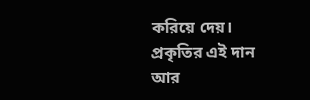করিয়ে দেয়। প্রকৃতির এই দান আর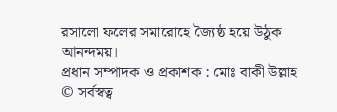রসালো ফলের সমারোহে জ্যৈষ্ঠ হয়ে উঠুক আনন্দময়।
প্রধান সম্পাদক ও প্রকাশক : মোঃ বাকী উল্লাহ
© সর্বস্বত্ব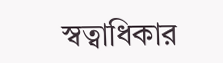স্বত্বাধিকার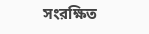সংরক্ষিত